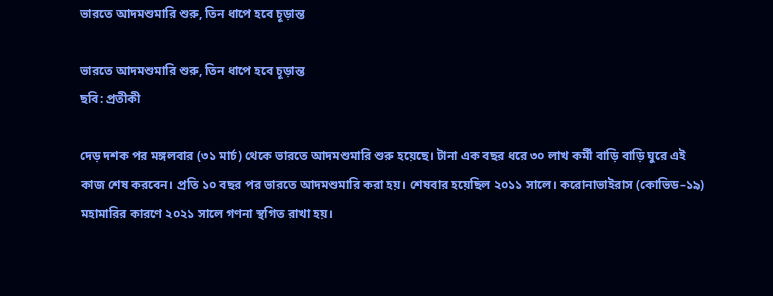ভারতে আদমশুমারি শুরু, তিন ধাপে হবে চূড়ান্ত

ভারতে আদমশুমারি শুরু, তিন ধাপে হবে চূড়ান্ত
ছবি: প্রতীকী

দেড় দশক পর মঙ্গলবার (৩১ মার্চ) থেকে ভারতে আদমশুমারি শুরু হয়েছে। টানা এক বছর ধরে ৩০ লাখ কর্মী বাড়ি বাড়ি ঘুরে এই কাজ শেষ করবেন। প্রতি ১০ বছর পর ভারতে আদমশুমারি করা হয়। শেষবার হয়েছিল ২০১১ সালে। করোনাভাইরাস (কোভিড–১৯) মহামারির কারণে ২০২১ সালে গণনা স্থগিত রাখা হয়।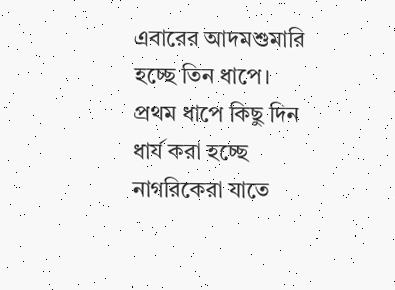এবারের আদমশুমারি হচ্ছে তিন ধাপে। প্রথম ধাপে কিছু দিন ধার্য করা হচ্ছে নাগরিকেরা যাতে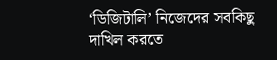‘ডিজিটালি’ নিজেদের সবকিছু দাখিল করতে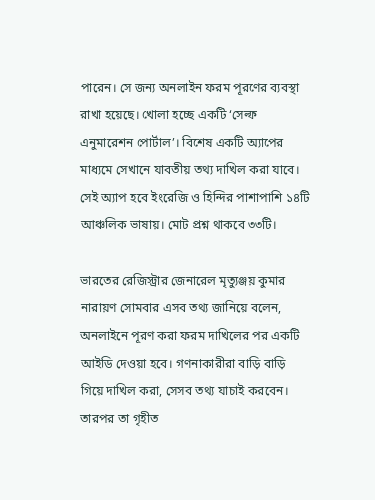পারেন। সে জন্য অনলাইন ফরম পূরণের ব্যবস্থা রাখা হয়েছে। খোলা হচ্ছে একটি ‘সেল্ফ এনুমারেশন পোর্টাল’। বিশেষ একটি অ্যাপের মাধ্যমে সেখানে যাবতীয় তথ্য দাখিল করা যাবে। সেই অ্যাপ হবে ইংরেজি ও হিন্দির পাশাপাশি ১৪টি আঞ্চলিক ভাষায়। মোট প্রশ্ন থাকবে ৩৩টি।

ভারতের রেজিস্ট্রার জেনারেল মৃত্যুঞ্জয় কুমার নারায়ণ সোমবার এসব তথ্য জানিয়ে বলেন, অনলাইনে পূরণ করা ফরম দাখিলের পর একটি আইডি দেওয়া হবে। গণনাকারীরা বাড়ি বাড়ি গিয়ে দাখিল করা, সেসব তথ্য যাচাই করবেন। তারপর তা গৃহীত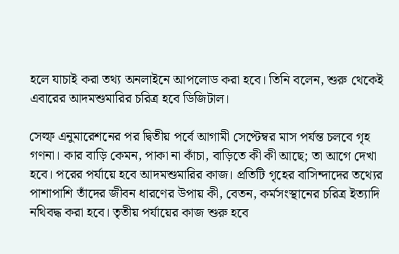হলে যাচাই করা তথ্য অনলাইনে আপলোড করা হবে। তিনি বলেন, শুরু থেকেই এবারের আদমশুমারির চরিত্র হবে ডিজিটাল।

সেল্ফ এনুমারেশনের পর দ্বিতীয় পর্বে আগামী সেপ্টেম্বর মাস পর্যন্ত চলবে গৃহ গণনা। কার বাড়ি কেমন, পাকা না কাঁচা, বাড়িতে কী কী আছে; তা আগে দেখা হবে। পরের পর্যায়ে হবে আদমশুমারির কাজ। প্রতিটি গৃহের বাসিন্দাদের তথ্যের পাশাপাশি তাঁদের জীবন ধারণের উপায় কী, বেতন, কর্মসংস্থানের চরিত্র ইত্যাদি নথিবদ্ধ করা হবে। তৃতীয় পর্যায়ের কাজ শুরু হবে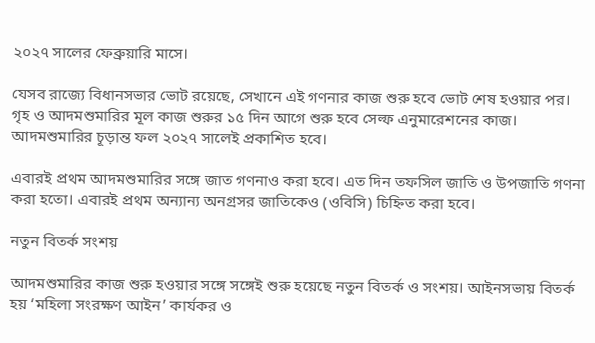২০২৭ সালের ফেব্রুয়ারি মাসে।

যেসব রাজ্যে বিধানসভার ভোট রয়েছে, সেখানে এই গণনার কাজ শুরু হবে ভোট শেষ হওয়ার পর। গৃহ ও আদমশুমারির মূল কাজ শুরুর ১৫ দিন আগে শুরু হবে সেল্ফ এনুমারেশনের কাজ। আদমশুমারির চূড়ান্ত ফল ২০২৭ সালেই প্রকাশিত হবে।

এবারই প্রথম আদমশুমারির সঙ্গে জাত গণনাও করা হবে। এত দিন তফসিল জাতি ও উপজাতি গণনা করা হতো। এবারই প্রথম অন্যান্য অনগ্রসর জাতিকেও (ওবিসি) চিহ্নিত করা হবে।

নতুন বিতর্ক সংশয়

আদমশুমারির কাজ শুরু হওয়ার সঙ্গে সঙ্গেই শুরু হয়েছে নতুন বিতর্ক ও সংশয়। আইনসভায় বিতর্ক হয় ‘মহিলা সংরক্ষণ আইন’ কার্যকর ও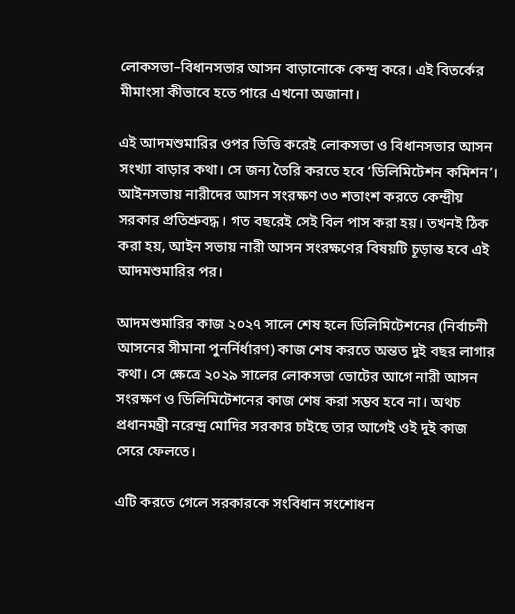লোকসভা–বিধানসভার আসন বাড়ানোকে কেন্দ্র করে। এই বিতর্কের মীমাংসা কীভাবে হতে পারে এখনো অজানা।

এই আদমশুমারির ওপর ভিত্তি করেই লোকসভা ও বিধানসভার আসন সংখ্যা বাড়ার কথা। সে জন্য তৈরি করতে হবে ‘ডিলিমিটেশন কমিশন’। আইনসভায় নারীদের আসন সংরক্ষণ ৩৩ শতাংশ করতে কেন্দ্রীয় সরকার প্রতিশ্রুবদ্ধ। গত বছরেই সেই বিল পাস করা হয়। তখনই ঠিক করা হয়, আইন সভায় নারী আসন সংরক্ষণের বিষয়টি চূড়ান্ত হবে এই আদমশুমারির পর।

আদমশুমারির কাজ ২০২৭ সালে শেষ হলে ডিলিমিটেশনের (নির্বাচনী আসনের সীমানা পুনর্নির্ধারণ) কাজ শেষ করতে অন্তত দুই বছর লাগার কথা। সে ক্ষেত্রে ২০২৯ সালের লোকসভা ভোটের আগে নারী আসন সংরক্ষণ ও ডিলিমিটেশনের কাজ শেষ করা সম্ভব হবে না। অথচ প্রধানমন্ত্রী নরেন্দ্র মোদির সরকার চাইছে তার আগেই ওই দুই কাজ সেরে ফেলতে।

এটি করতে গেলে সরকারকে সংবিধান সংশোধন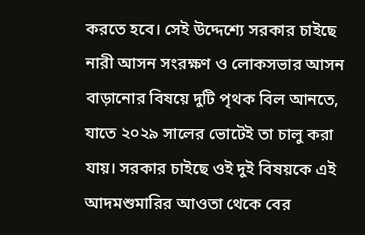করতে হবে। সেই উদ্দেশ্যে সরকার চাইছে নারী আসন সংরক্ষণ ও লোকসভার আসন বাড়ানোর বিষয়ে দুটি পৃথক বিল আনতে, যাতে ২০২৯ সালের ভোটেই তা চালু করা যায়। সরকার চাইছে ওই দুই বিষয়কে এই আদমশুমারির আওতা থেকে বের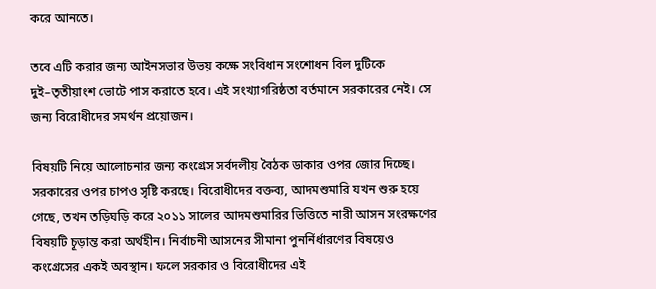করে আনতে।

তবে এটি করার জন্য আইনসভার উভয় কক্ষে সংবিধান সংশোধন বিল দুটিকে দুই–তৃতীয়াংশ ভোটে পাস করাতে হবে। এই সংখ্যাগরিষ্ঠতা বর্তমানে সরকারের নেই। সে জন্য বিরোধীদের সমর্থন প্রয়োজন।

বিষয়টি নিয়ে আলোচনার জন্য কংগ্রেস সর্বদলীয় বৈঠক ডাকার ওপর জোর দিচ্ছে। সরকারের ওপর চাপও সৃষ্টি করছে। বিরোধীদের বক্তব্য, আদমশুমারি যখন শুরু হয়ে গেছে, তখন তড়িঘড়ি করে ২০১১ সালের আদমশুমারির ভিত্তিতে নারী আসন সংরক্ষণের বিষয়টি চূড়ান্ত করা অর্থহীন। নির্বাচনী আসনের সীমানা পুনর্নির্ধারণের বিষয়েও কংগ্রেসের একই অবস্থান। ফলে সরকার ও বিরোধীদের এই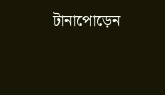টানাপোড়েন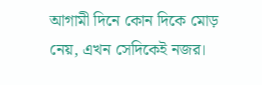আগামী দিনে কোন দিকে মোড় নেয়, এখন সেদিকেই নজর।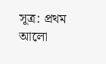সূত্র: প্রথম আলো